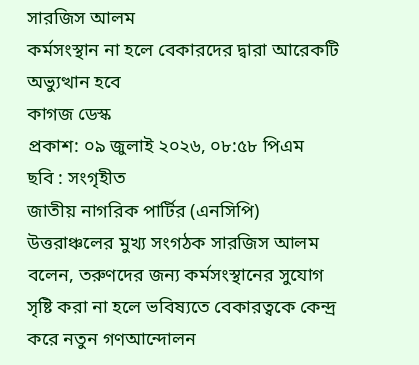সারজিস আলম
কর্মসংস্থান না হলে বেকারদের দ্বারা আরেকটি অভ্যুত্থান হবে
কাগজ ডেস্ক
প্রকাশ: ০৯ জুলাই ২০২৬, ০৮:৫৮ পিএম
ছবি : সংগৃহীত
জাতীয় নাগরিক পার্টির (এনসিপি) উত্তরাঞ্চলের মুখ্য সংগঠক সারজিস আলম বলেন, তরুণদের জন্য কর্মসংস্থানের সুযোগ সৃষ্টি করা না হলে ভবিষ্যতে বেকারত্বকে কেন্দ্র করে নতুন গণআন্দোলন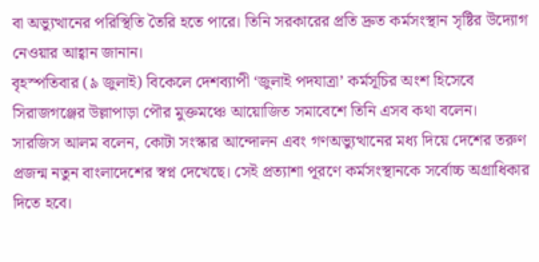বা অভ্যুত্থানের পরিস্থিতি তৈরি হতে পারে। তিনি সরকারের প্রতি দ্রুত কর্মসংস্থান সৃষ্টির উদ্যোগ নেওয়ার আহ্বান জানান।
বৃহস্পতিবার (৯ জুলাই) বিকেলে দেশব্যাপী ‘জুলাই পদযাত্রা’ কর্মসূচির অংশ হিসেবে সিরাজগঞ্জের উল্লাপাড়া পৌর মুক্তমঞ্চে আয়োজিত সমাবেশে তিনি এসব কথা বলেন।
সারজিস আলম বলেন, কোটা সংস্কার আন্দোলন এবং গণঅভ্যুত্থানের মধ্য দিয়ে দেশের তরুণ প্রজন্ম নতুন বাংলাদেশের স্বপ্ন দেখেছে। সেই প্রত্যাশা পূরণে কর্মসংস্থানকে সর্বোচ্চ অগ্রাধিকার দিতে হবে।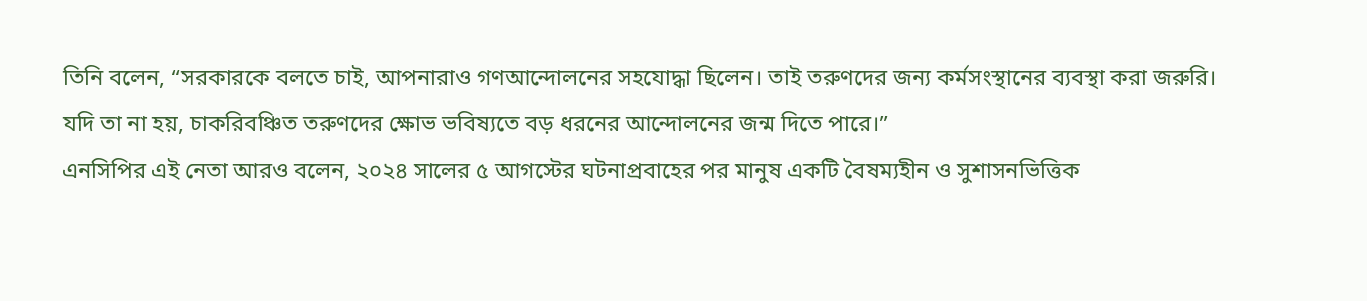তিনি বলেন, “সরকারকে বলতে চাই, আপনারাও গণআন্দোলনের সহযোদ্ধা ছিলেন। তাই তরুণদের জন্য কর্মসংস্থানের ব্যবস্থা করা জরুরি। যদি তা না হয়, চাকরিবঞ্চিত তরুণদের ক্ষোভ ভবিষ্যতে বড় ধরনের আন্দোলনের জন্ম দিতে পারে।”
এনসিপির এই নেতা আরও বলেন, ২০২৪ সালের ৫ আগস্টের ঘটনাপ্রবাহের পর মানুষ একটি বৈষম্যহীন ও সুশাসনভিত্তিক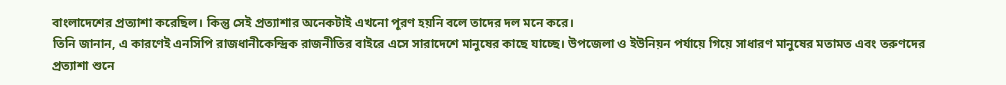বাংলাদেশের প্রত্যাশা করেছিল। কিন্তু সেই প্রত্যাশার অনেকটাই এখনো পূরণ হয়নি বলে তাদের দল মনে করে।
তিনি জানান, এ কারণেই এনসিপি রাজধানীকেন্দ্রিক রাজনীতির বাইরে এসে সারাদেশে মানুষের কাছে যাচ্ছে। উপজেলা ও ইউনিয়ন পর্যায়ে গিয়ে সাধারণ মানুষের মতামত এবং তরুণদের প্রত্যাশা শুনে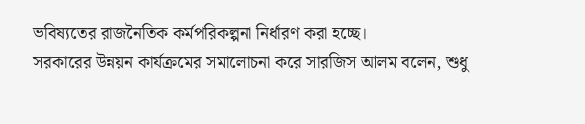ভবিষ্যতের রাজনৈতিক কর্মপরিকল্পনা নির্ধারণ করা হচ্ছে।
সরকারের উন্নয়ন কার্যক্রমের সমালোচনা করে সারজিস আলম বলেন, শুধু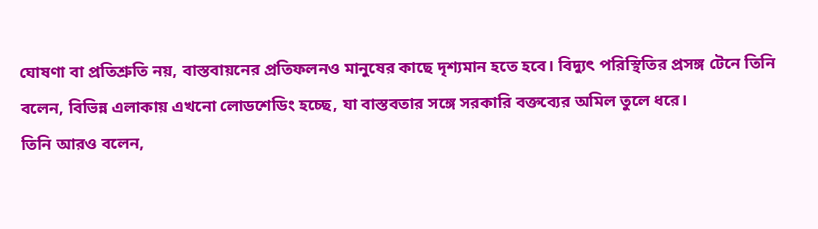ঘোষণা বা প্রতিশ্রুতি নয়, বাস্তবায়নের প্রতিফলনও মানুষের কাছে দৃশ্যমান হতে হবে। বিদ্যুৎ পরিস্থিতির প্রসঙ্গ টেনে তিনি বলেন, বিভিন্ন এলাকায় এখনো লোডশেডিং হচ্ছে, যা বাস্তবতার সঙ্গে সরকারি বক্তব্যের অমিল তুলে ধরে।
তিনি আরও বলেন,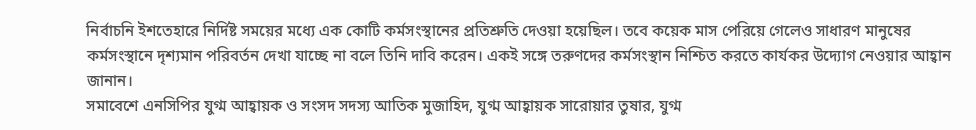নির্বাচনি ইশতেহারে নির্দিষ্ট সময়ের মধ্যে এক কোটি কর্মসংস্থানের প্রতিশ্রুতি দেওয়া হয়েছিল। তবে কয়েক মাস পেরিয়ে গেলেও সাধারণ মানুষের কর্মসংস্থানে দৃশ্যমান পরিবর্তন দেখা যাচ্ছে না বলে তিনি দাবি করেন। একই সঙ্গে তরুণদের কর্মসংস্থান নিশ্চিত করতে কার্যকর উদ্যোগ নেওয়ার আহ্বান জানান।
সমাবেশে এনসিপির যুগ্ম আহ্বায়ক ও সংসদ সদস্য আতিক মুজাহিদ, যুগ্ম আহ্বায়ক সারোয়ার তুষার, যুগ্ম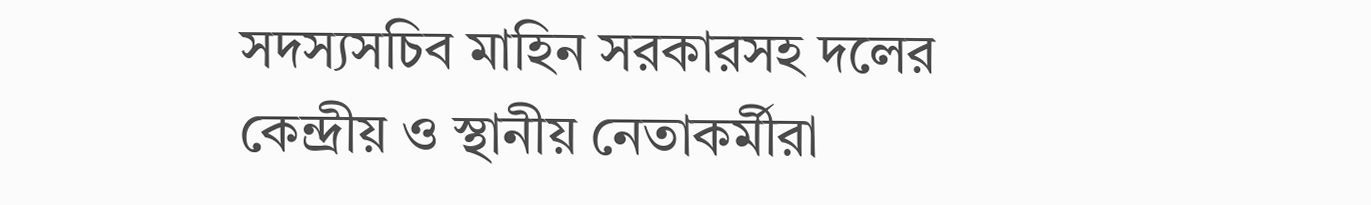সদস্যসচিব মাহিন সরকারসহ দলের কেন্দ্রীয় ও স্থানীয় নেতাকর্মীরা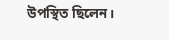উপস্থিত ছিলেন।